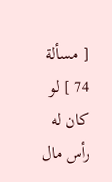[ مسألة 74 ] لو كان له رأس مال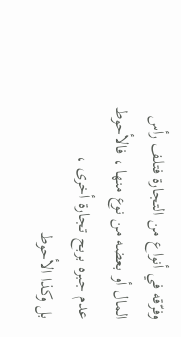وفرّقه في أنواع من التجارة فتلف رأس المال أو بعضه من نوع منها ، فالأحوط عدم جبره بربح تجارة أخرى ،
بل وكذا الأحوط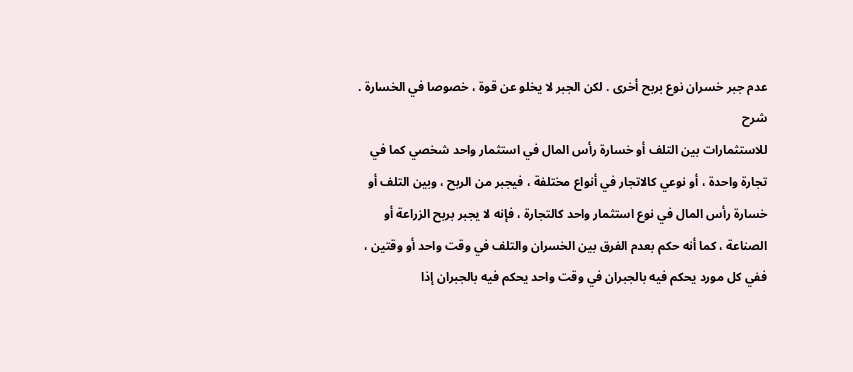عدم جبر خسران نوع بربح أخرى . لكن الجبر لا يخلو عن قوة ، خصوصا في الخسارة .
شرح
للاستثمارات بين التلف أو خسارة رأس المال في استثمار واحد شخصي كما في تجارة واحدة ، أو نوعي كالاتجار في أنواع مختلفة ، فيجبر من الربح ، وبين التلف أو خسارة رأس المال في نوع استثمار واحد كالتجارة ، فإنه لا يجبر بربح الزراعة أو الصناعة ، كما أنه حكم بعدم الفرق بين الخسران والتلف في وقت واحد أو وقتين ، ففي كل مورد يحكم فيه بالجبران في وقت واحد يحكم فيه بالجبران إذا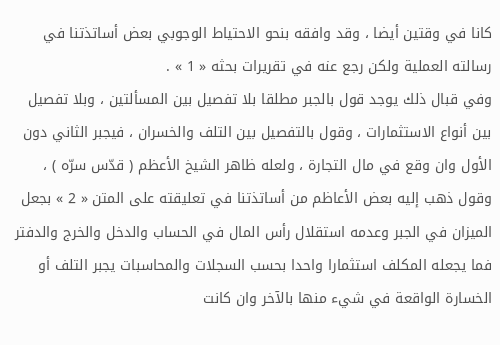كانا في وقتين أيضا ، وقد وافقه بنحو الاحتياط الوجوبي بعض أساتذتنا في رسالته العملية ولكن رجع عنه في تقريرات بحثه « 1 » .
وفي قبال ذلك يوجد قول بالجبر مطلقا بلا تفصيل بين المسألتين ، وبلا تفصيل بين أنواع الاستثمارات ، وقول بالتفصيل بين التلف والخسران ، فيجبر الثاني دون الأول وان وقع في مال التجارة ، ولعله ظاهر الشيخ الأعظم ( قدّس سرّه ) ، وقول ذهب إليه بعض الأعاظم من أساتذتنا في تعليقته على المتن « 2 » بجعل الميزان في الجبر وعدمه استقلال رأس المال في الحساب والدخل والخرج والدفتر فما يجعله المكلف استثمارا واحدا بحسب السجلات والمحاسبات يجبر التلف أو الخسارة الواقعة في شيء منها بالآخر وان كانت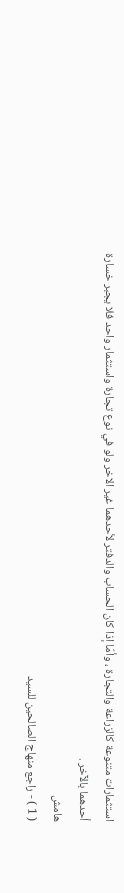استثمارات متنوعة كالزراعة والتجارة ، وأمّا إذا كان الحساب والدفتر لأحدهما غير الاخر ولو في نوع تجارة واستثمار واحد فلا يجبر خسارة أحدهما بالآخر .
هامش
( 1 ) - راجع منهاج الصالحين للسيد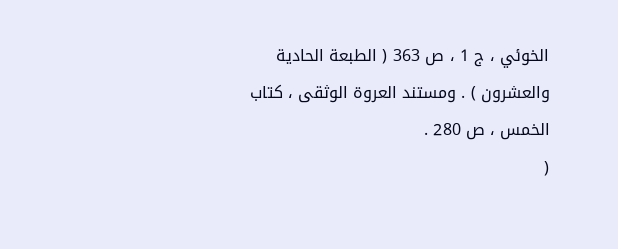الخوئي ، ج 1 ، ص 363 ( الطبعة الحادية والعشرون ) . ومستند العروة الوثقى ، كتاب الخمس ، ص 280 .
(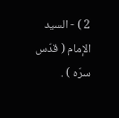2 ) - السيد الإمام ( قدّس سرّه ) .